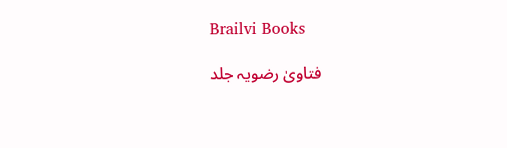Brailvi Books

فتاویٰ رضویہ جلد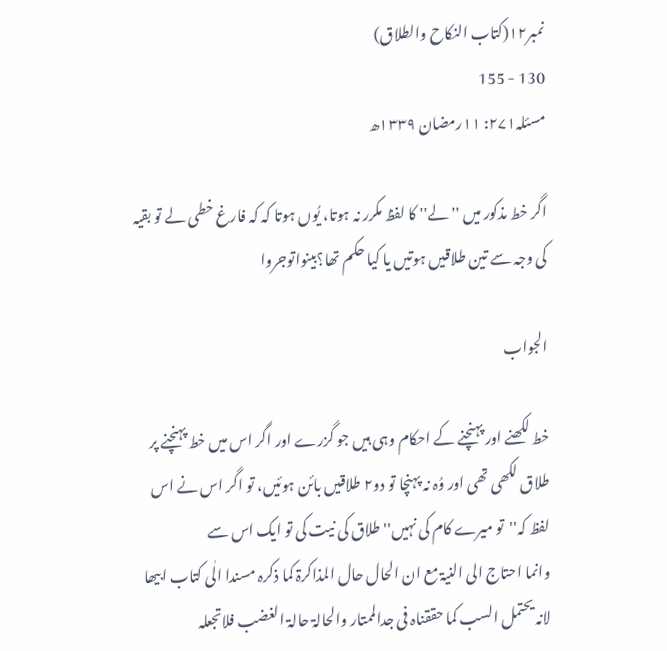نمبر۱۲(کتاب النکاح والطلاق)
130 - 155
مسئلہ۲۷۱: ۱۱رمضان ۱۳۳۹ھ

اگر خط مذکور میں ''لے'' کا لفظ مکرر نہ ہوتا، یُوں ہوتا کہ کہ فارغ خطی لے تو بقیہ کی وجہ سے تین طلاقیں ہوتیں یا کیا حکم تھا؟بینواتوجروا

الجواب

خط لکھنے اور پہنچنے کے احکام وہی ہیں جو گزرے اور اگر اس میں خط پہنچنے پر طلاق لکھی تھی اور وُہ نہ پہنچا تو دو۲ طلاقیں بائن ہوئیں، تو اگر اس نے اس لفظ کہ''تو میرے کام کی نہیں'' طلاق کی نیت کی تو ایک اس سے
وانما احتاج الی النیۃ مع ان الحال حال المذاکرۃ کما ذکرہ مسندا الٰی کتاب ابیھا لانہ یحتمل السب کما حققناہ فی جدالممتار والحالۃ حالۃ الغضب فلاتجعلہ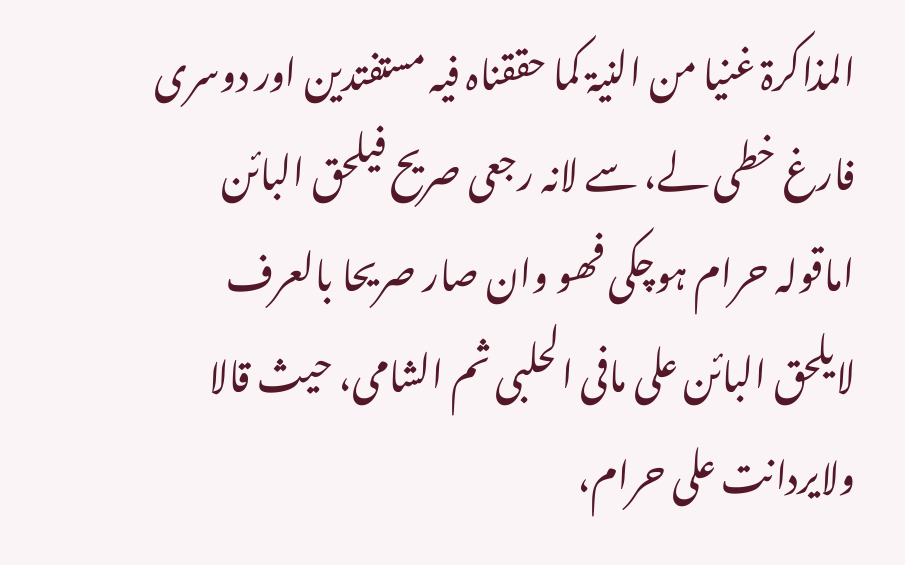المذاکرۃ غنیا من النیۃ کما حققناہ فیہ مستفتدین اور دوسری فارغ خطی لے، سے لانہ رجعی صریح فیلحق البائن اماقولہ حرام ہوچکی فھو وان صار صریحا بالعرف لایلحق البائن علی مافی الحلبی ثم الشامی، حیث قالا ولایردانت علی حرام،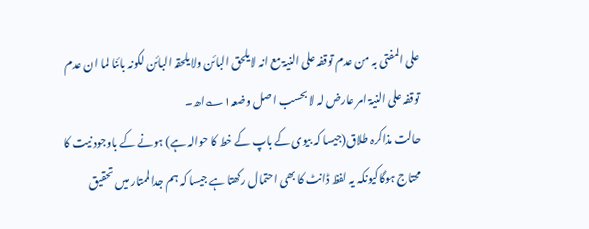علی المفتی بہ من عدم توقفہ علی النیۃ مع انہ لایلحق البائن ولایلحقہ البائن لکونہ بائنا لما ان عدم توقفہ علی النیۃ امر عارض لہ لا بحسب اصل وضعہ۱؎اھ۔
حالت مذاکرہ طلاق(جیسا کہ بیوی کے باپ کے خط کا حوالہ ہے) ہونے کے باوجود نیت کا محتاج ہوگاکیونکہ یہ لفظ ڈانٹ کا بھی احتمال رکھتا ہے جیسا کہ ہم جدالممتار میں تحقیق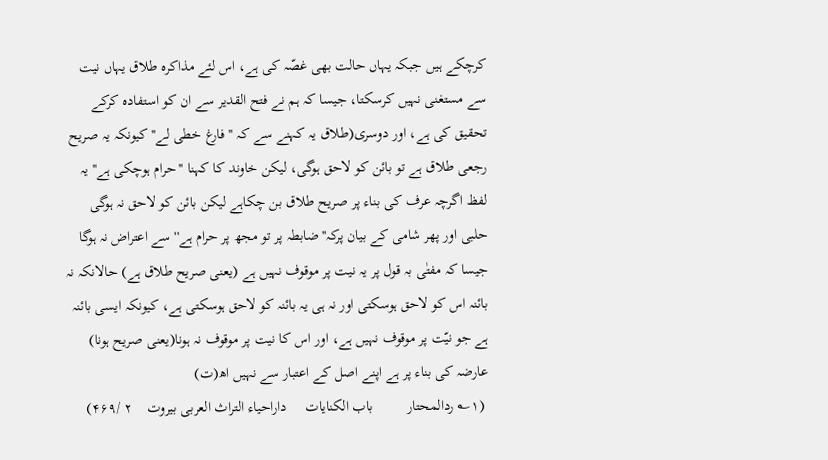کرچکے ہیں جبکہ یہاں حالت بھی غصّہ کی ہے، اس لئے مذاکرہ طلاق یہاں نیت سے مستغنی نہیں کرسکتا، جیسا کہ ہم نے فتح القدیر سے ان کو استفادہ کرکے تحقیق کی ہے، اور دوسری(طلاق یہ کہنے سے کہ ''فارغ خطی لے'' کیونکہ یہ صریح رجعی طلاق ہے تو بائن کو لاحق ہوگی، لیکن خاوند کا کہنا ''حرام ہوچکی ہے'' یہ لفظ اگرچہ عرف کی بناء پر صریح طلاق بن چکاہے لیکن بائن کو لاحق نہ ہوگی حلبی اور پھر شامی کے بیان پرکہ''ضابطہ پر تو مجھ پر حرام ہے'' سے اعتراض نہ ہوگا جیسا کہ مفتٰی بہ قول پر یہ نیت پر موقوف نہیں ہے (یعنی صریح طلاق ہے) حالانکہ نہ بائنہ اس کو لاحق ہوسکتی اور نہ ہی یہ بائنہ کو لاحق ہوسکتی ہے، کیونکہ ایسی بائنہ ہے جو نیّت پر موقوف نہیں ہے، اور اس کا نیت پر موقوف نہ ہونا(یعنی صریح ہونا) عارضہ کی بناء پر ہے اپنے اصل کے اعتبار سے نہیں اھ(ت)
 (۱؎ ردالمحتار         باب الکنایات     داراحیاء التراث العربی بیروت    ۲ /۴۶۹)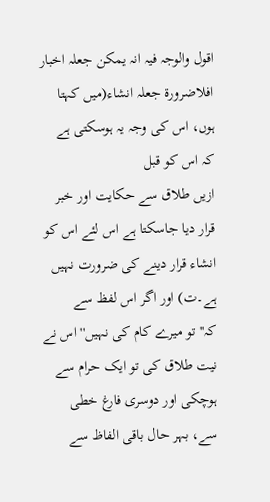اقول والوجہ فیہ انہ یمکن جعلہ اخبار افلاضرورۃ جعلہ انشاء(میں کہتا ہوں، اس کی وجہ یہ ہوسکتی ہے کہ اس کو قبل
ازیں طلاق سے حکایت اور خبر قرار دیا جاسکتا ہے اس لئے اس کو انشاء قرار دینے کی ضرورت نہیں ہے۔ت) اور اگر اس لفظ سے کہ''تو میرے کام کی نہیں'' اس نے نیت طلاق کی تو ایک حرام سے ہوچکی اور دوسری فارغ خطی سے، بہر حال باقی الفاظ سے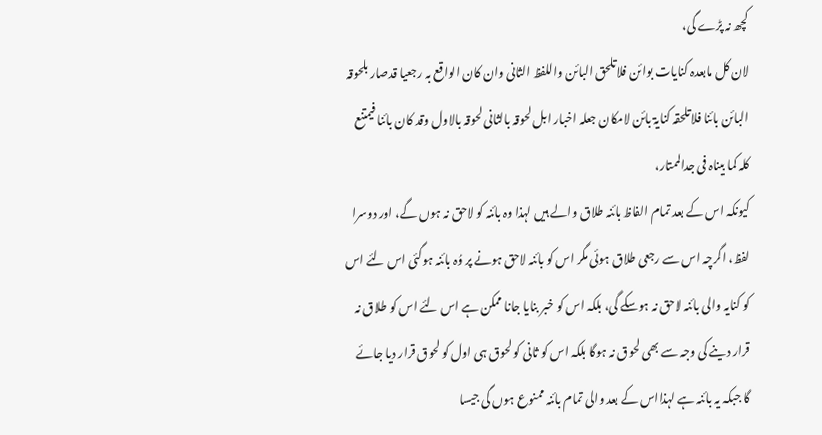کچھ نہ پڑے گی،
لان کل مابعدہ کنایات بوائن فلاتلحق البائن واللفظ الثانی وان کان الواقع بہ رجعیا قدصار بلحوقہ البائن بائنا فلاتلحقہ کنایۃ بائن لامکان جعلہ اخبار ابل لحوقہ بالثانی لحوقہ بالاول وقد کان بائنا فیمتنع کلہ کما بیناہ فی جدالممتار،
کیونکہ اس کے بعد تمام الفاظ بائنہ طلاق والے ہیں لہذا وہ بائنہ کو لاحق نہ ہوں گے، اور دوسرا لفظ، اگرچہ اس سے رجعی طلاق ہوئی مگر اس کو بائنہ لاحق ہونے پر وُہ بائنہ ہوگئی اس لئے اس کو کنایہ والی بائنہ لاحق نہ ہوسکے گی، بلکہ اس کو خبر بنایا جانا ممکن ہے اس لئے اس کو طلاق نہ قرار دینے کی وجہ سے بھی لحوق نہ ہوگا بلکہ اس کو ثانی کو لحوق ہی اول کو لحوق قرار دیا جائے گا جبکہ یہ بائنہ ہے لہذااس کے بعد والی تمام بائنہ ممنوع ہوں گی جیسا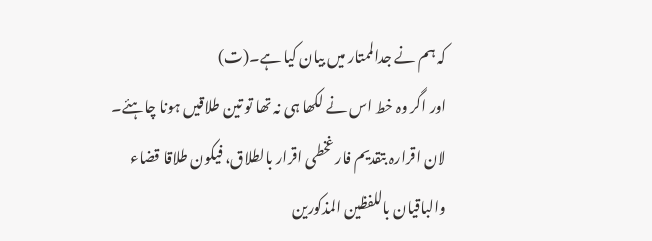کہ ہم نے جدالممتار میں بیان کیا ہے۔(ت)
اور اگر وہ خط اس نے لکھا ہی نہ تھا تو تین طلاقیں ہونا چاہئے۔
لان اقرارہ بتقدیم فار غخطی اقرار بالطلاق، فیکون طلاقا قضاء والباقیان باللفظین المذکورین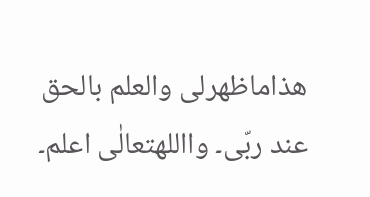ھذاماظھرلی والعلم بالحق عند ربّی۔ وااللهتعالٰی اعلم۔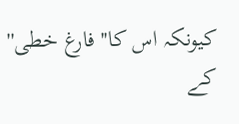کیونکہ اس کا'' فارغ خطی'' کے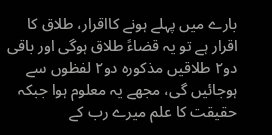بارے میں پہلے ہونے کااقرار، طلاق کا اقرار ہے تو یہ قضاءً طلاق ہوگی اور باقی دو۲ طلاقیں مذکورہ دو۲ لفظوں سے ہوجائیں گی، مجھے یہ معلوم ہوا جبکہ حقیقت کا علم میرے رب کے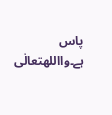پاس ہے۔وااللهتعالٰی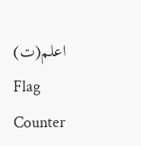اعلم(ت)
Flag Counter